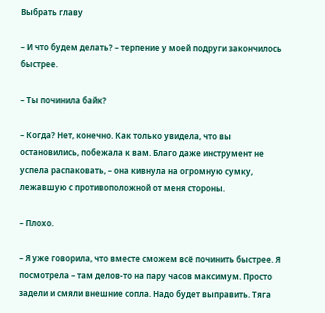Выбрать главу

– И что будем делать? – терпение у моей подруги закончилось быстрее.

– Ты починила байк?

– Когда? Нет, конечно. Как только увидела, что вы остановились, побежала к вам. Благо даже инструмент не успела распаковать, – она кивнула на огромную сумку, лежавшую с противоположной от меня стороны.

– Плохо.

– Я уже говорила, что вместе сможем всё починить быстрее. Я посмотрела – там делов-то на пару часов максимум. Просто задели и смяли внешние сопла. Надо будет выправить. Тяга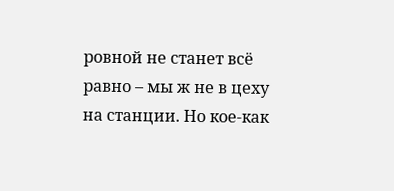ровной не станет всё равно – мы ж не в цеху на станции. Но кое-как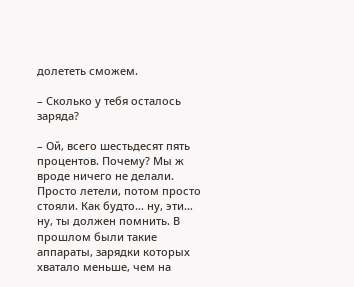долететь сможем.

– Сколько у тебя осталось заряда?

– Ой, всего шестьдесят пять процентов. Почему? Мы ж вроде ничего не делали. Просто летели, потом просто стояли. Как будто… ну, эти… ну, ты должен помнить. В прошлом были такие аппараты, зарядки которых хватало меньше, чем на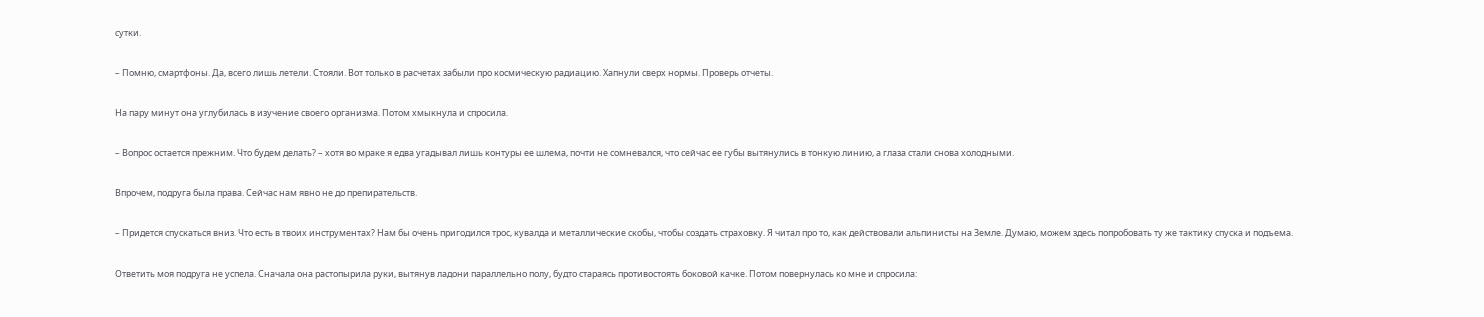сутки.

– Помню, смартфоны. Да, всего лишь летели. Стояли. Вот только в расчетах забыли про космическую радиацию. Хапнули сверх нормы. Проверь отчеты.

На пару минут она углубилась в изучение своего организма. Потом хмыкнула и спросила.

– Вопрос остается прежним. Что будем делать? – хотя во мраке я едва угадывал лишь контуры ее шлема, почти не сомневался, что сейчас ее губы вытянулись в тонкую линию, а глаза стали снова холодными.

Впрочем, подруга была права. Сейчас нам явно не до препирательств.

– Придется спускаться вниз. Что есть в твоих инструментах? Нам бы очень пригодился трос, кувалда и металлические скобы, чтобы создать страховку. Я читал про то, как действовали альпинисты на Земле. Думаю, можем здесь попробовать ту же тактику спуска и подъема.

Ответить моя подруга не успела. Сначала она растопырила руки, вытянув ладони параллельно полу, будто стараясь противостоять боковой качке. Потом повернулась ко мне и спросила: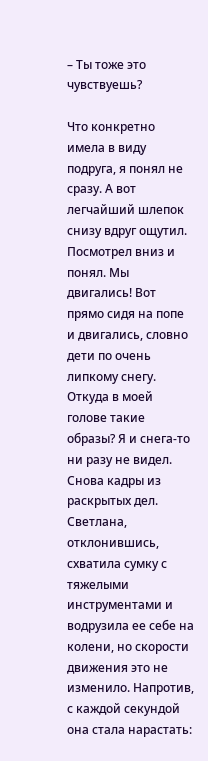– Ты тоже это чувствуешь?

Что конкретно имела в виду подруга, я понял не сразу. А вот легчайший шлепок снизу вдруг ощутил. Посмотрел вниз и понял. Мы двигались! Вот прямо сидя на попе и двигались, словно дети по очень липкому снегу. Откуда в моей голове такие образы? Я и снега-то ни разу не видел. Снова кадры из раскрытых дел. Светлана, отклонившись, схватила сумку с тяжелыми инструментами и водрузила ее себе на колени, но скорости движения это не изменило. Напротив, с каждой секундой она стала нарастать: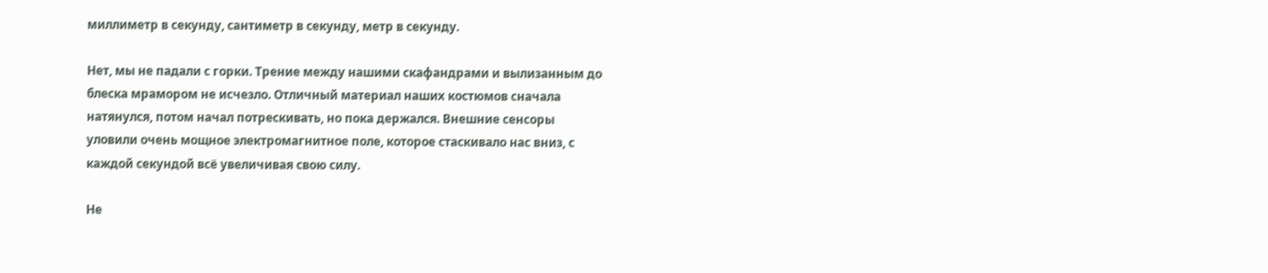миллиметр в секунду, сантиметр в секунду, метр в секунду.

Нет, мы не падали с горки. Трение между нашими скафандрами и вылизанным до блеска мрамором не исчезло. Отличный материал наших костюмов сначала натянулся, потом начал потрескивать, но пока держался. Внешние сенсоры уловили очень мощное электромагнитное поле, которое стаскивало нас вниз, с каждой секундой всё увеличивая свою силу.

Не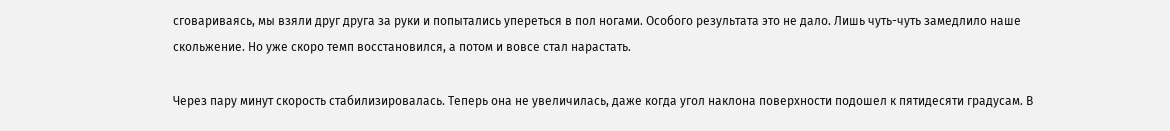сговариваясь, мы взяли друг друга за руки и попытались упереться в пол ногами. Особого результата это не дало. Лишь чуть-чуть замедлило наше скольжение. Но уже скоро темп восстановился, а потом и вовсе стал нарастать.

Через пару минут скорость стабилизировалась. Теперь она не увеличилась, даже когда угол наклона поверхности подошел к пятидесяти градусам. В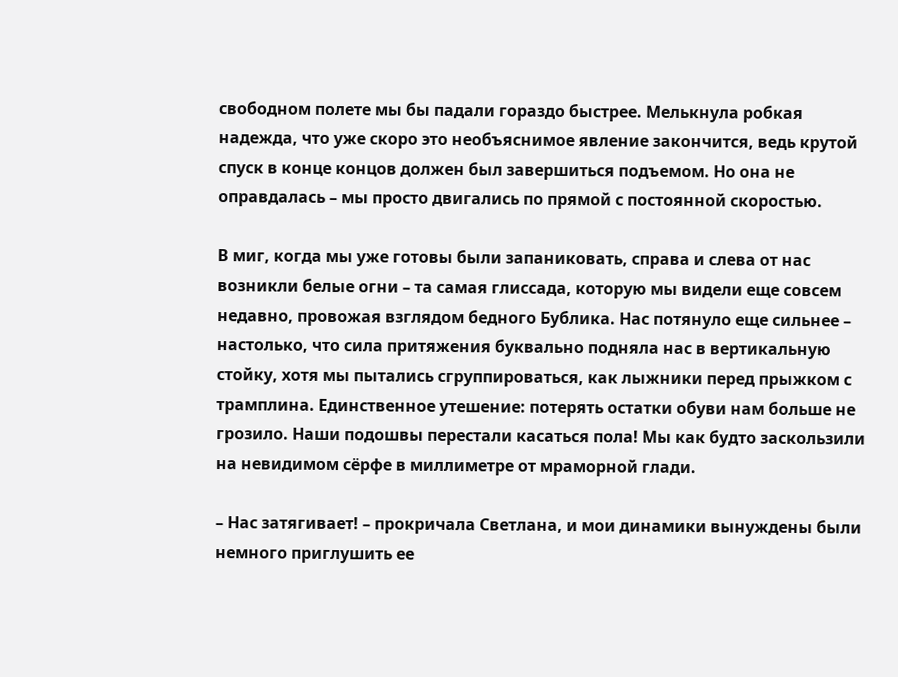свободном полете мы бы падали гораздо быстрее. Мелькнула робкая надежда, что уже скоро это необъяснимое явление закончится, ведь крутой спуск в конце концов должен был завершиться подъемом. Но она не оправдалась – мы просто двигались по прямой с постоянной скоростью.

В миг, когда мы уже готовы были запаниковать, справа и слева от нас возникли белые огни – та самая глиссада, которую мы видели еще совсем недавно, провожая взглядом бедного Бублика. Нас потянуло еще сильнее – настолько, что сила притяжения буквально подняла нас в вертикальную стойку, хотя мы пытались сгруппироваться, как лыжники перед прыжком с трамплина. Единственное утешение: потерять остатки обуви нам больше не грозило. Наши подошвы перестали касаться пола! Мы как будто заскользили на невидимом сёрфе в миллиметре от мраморной глади.

– Нас затягивает! – прокричала Светлана, и мои динамики вынуждены были немного приглушить ее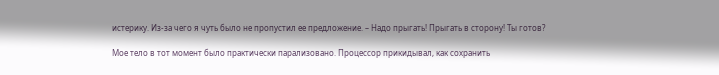истерику. Из-за чего я чуть было не пропустил ее предложение. – Надо прыгать! Прыгать в сторону! Ты готов?

Мое тело в тот момент было практически парализовано. Процессор прикидывал, как сохранить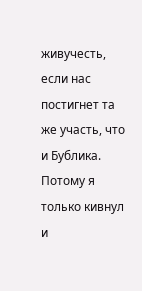живучесть, если нас постигнет та же участь, что и Бублика. Потому я только кивнул и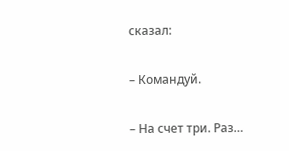сказал:

– Командуй.

– На счет три. Раз…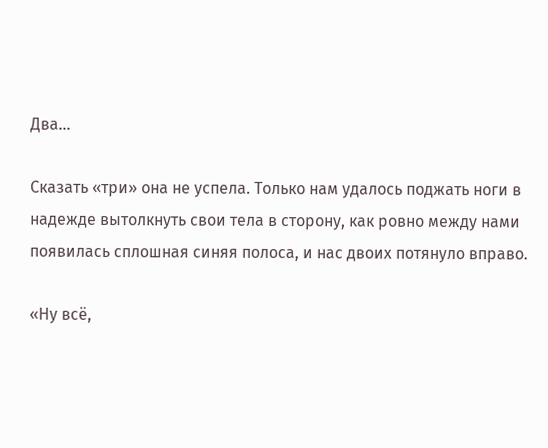Два…

Сказать «три» она не успела. Только нам удалось поджать ноги в надежде вытолкнуть свои тела в сторону, как ровно между нами появилась сплошная синяя полоса, и нас двоих потянуло вправо.

«Ну всё,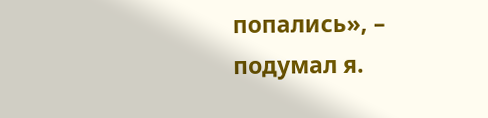попались», – подумал я.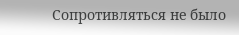Сопротивляться не было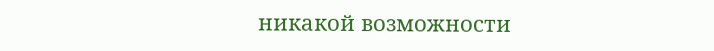никакой возможности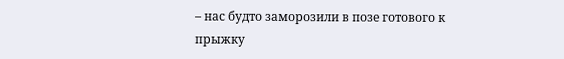– нас будто заморозили в позе готового к прыжку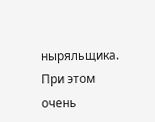ныряльщика. При этом очень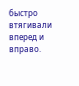быстро втягивали вперед и вправо.